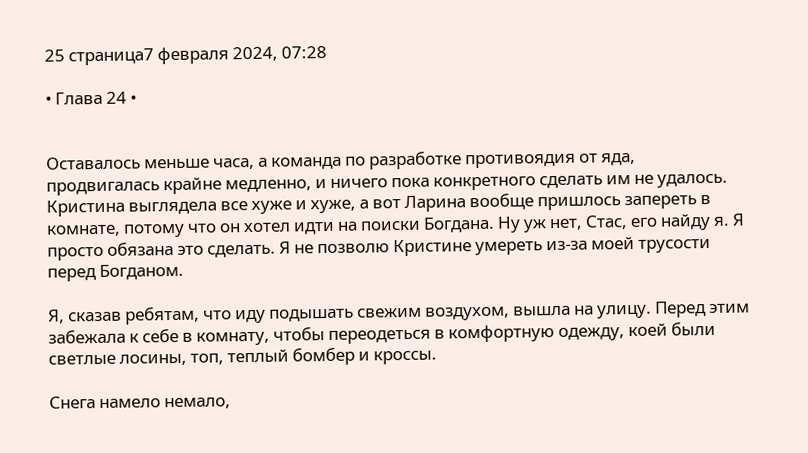25 страница7 февраля 2024, 07:28

• Глава 24 •


Оставалось меньше часа, а команда по разработке противоядия от яда, продвигалась крайне медленно, и ничего пока конкретного сделать им не удалось. Кристина выглядела все хуже и хуже, а вот Ларина вообще пришлось запереть в комнате, потому что он хотел идти на поиски Богдана. Ну уж нет, Стас, его найду я. Я просто обязана это сделать. Я не позволю Кристине умереть из-за моей трусости перед Богданом.

Я, сказав ребятам, что иду подышать свежим воздухом, вышла на улицу. Перед этим забежала к себе в комнату, чтобы переодеться в комфортную одежду, коей были светлые лосины, топ, теплый бомбер и кроссы.

Снега намело немало,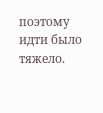поэтому идти было тяжело.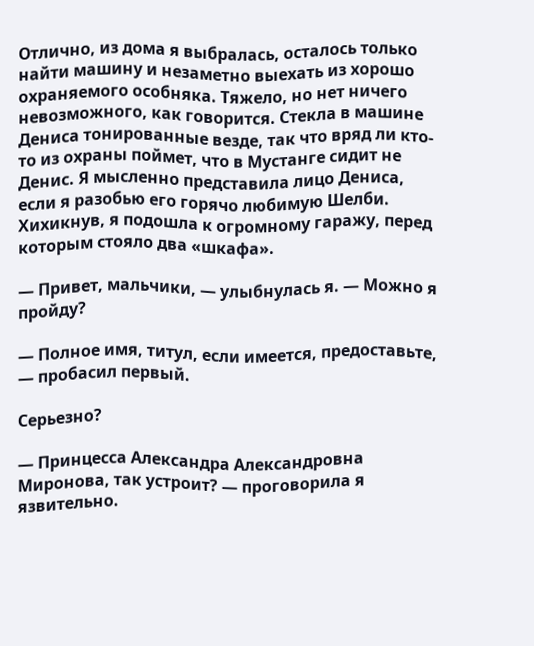Отлично, из дома я выбралась, осталось только найти машину и незаметно выехать из хорошо охраняемого особняка. Тяжело, но нет ничего невозможного, как говорится. Стекла в машине Дениса тонированные везде, так что вряд ли кто-то из охраны поймет, что в Мустанге сидит не Денис. Я мысленно представила лицо Дениса, если я разобью его горячо любимую Шелби. Хихикнув, я подошла к огромному гаражу, перед которым стояло два «шкафа».

— Привет, мальчики, — улыбнулась я. — Можно я пройду?

— Полное имя, титул, если имеется, предоставьте, — пробасил первый.

Серьезно?

— Принцесса Александра Александровна Миронова, так устроит? — проговорила я язвительно.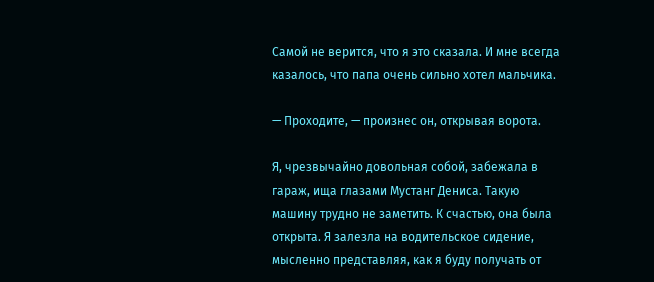Самой не верится, что я это сказала. И мне всегда казалось, что папа очень сильно хотел мальчика.

— Проходите, — произнес он, открывая ворота.

Я, чрезвычайно довольная собой, забежала в гараж, ища глазами Мустанг Дениса. Такую машину трудно не заметить. К счастью, она была открыта. Я залезла на водительское сидение, мысленно представляя, как я буду получать от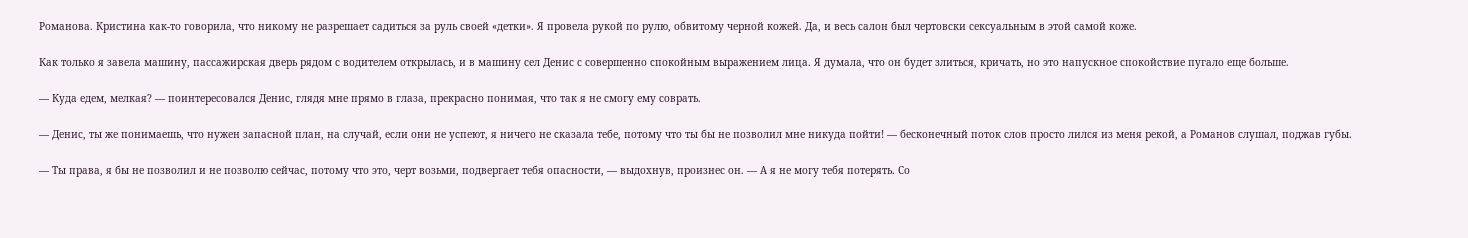Романова. Кристина как-то говорила, что никому не разрешает садиться за руль своей «детки». Я провела рукой по рулю, обвитому черной кожей. Да, и весь салон был чертовски сексуальным в этой самой коже.

Как только я завела машину, пассажирская дверь рядом с водителем открылась, и в машину сел Денис с совершенно спокойным выражением лица. Я думала, что он будет злиться, кричать, но это напускное спокойствие пугало еще больше.

— Куда едем, мелкая? — поинтересовался Денис, глядя мне прямо в глаза, прекрасно понимая, что так я не смогу ему соврать.

— Денис, ты же понимаешь, что нужен запасной план, на случай, если они не успеют, я ничего не сказала тебе, потому что ты бы не позволил мне никуда пойти! — бесконечный поток слов просто лился из меня рекой, а Романов слушал, поджав губы.

— Ты права, я бы не позволил и не позволю сейчас, потому что это, черт возьми, подвергает тебя опасности, — выдохнув, произнес он. — А я не могу тебя потерять. Со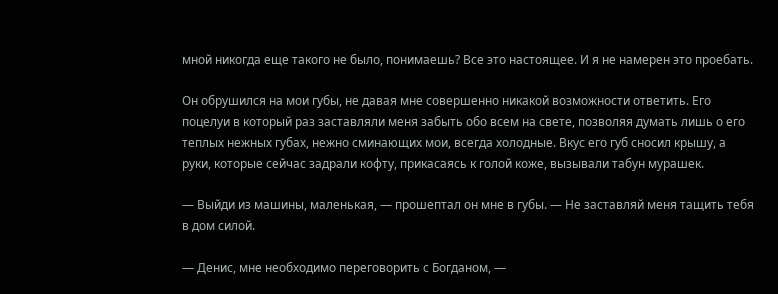мной никогда еще такого не было, понимаешь? Все это настоящее. И я не намерен это проебать.

Он обрушился на мои губы, не давая мне совершенно никакой возможности ответить. Его поцелуи в который раз заставляли меня забыть обо всем на свете, позволяя думать лишь о его теплых нежных губах, нежно сминающих мои, всегда холодные. Вкус его губ сносил крышу, а руки, которые сейчас задрали кофту, прикасаясь к голой коже, вызывали табун мурашек.

— Выйди из машины, маленькая, — прошептал он мне в губы. — Не заставляй меня тащить тебя в дом силой.

— Денис, мне необходимо переговорить с Богданом, —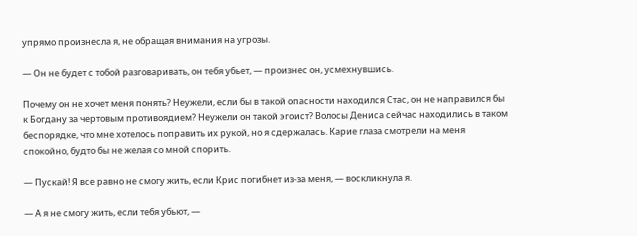упрямо произнесла я, не обращая внимания на угрозы.

— Он не будет с тобой разговаривать, он тебя убьет, — произнес он, усмехнувшись.

Почему он не хочет меня понять? Неужели, если бы в такой опасности находился Стас, он не направился бы к Богдану за чертовым противоядием? Неужели он такой эгоист? Волосы Дениса сейчас находились в таком беспорядке, что мне хотелось поправить их рукой, но я сдержалась. Карие глаза смотрели на меня спокойно, будто бы не желая со мной спорить.

— Пускай! Я все равно не смогу жить, если Крис погибнет из-за меня, — воскликнула я.

— А я не смогу жить, если тебя убьют, —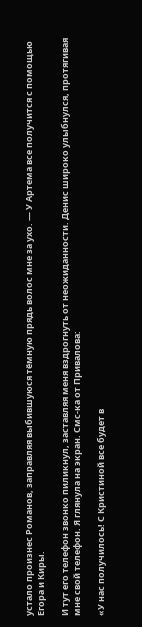устало произнес Романов, заправляя выбившуюся тёмную прядь волос мне за ухо. — У Артема все получится с помощью Егора и Киры.

И тут его телефон звонко пиликнул, заставляя меня вздрогнуть от неожиданности. Денис широко улыбнулся, протягивая мне свой телефон. Я глянула на экран. Смс-ка от Привалова:

«У нас получилось! С Кристиной все будет в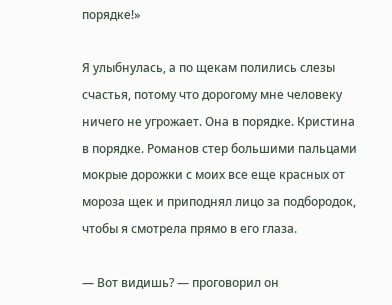порядке!»

Я улыбнулась, а по щекам полились слезы счастья, потому что дорогому мне человеку ничего не угрожает. Она в порядке. Кристина в порядке. Романов стер большими пальцами мокрые дорожки с моих все еще красных от мороза щек и приподнял лицо за подбородок, чтобы я смотрела прямо в его глаза.

— Вот видишь? — проговорил он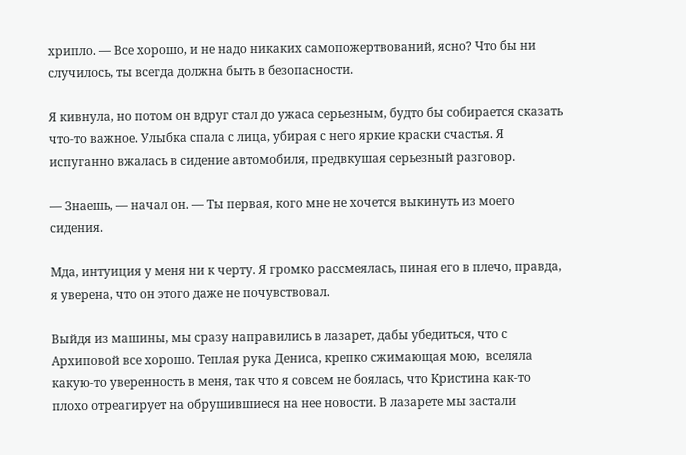хрипло. — Все хорошо, и не надо никаких самопожертвований, ясно? Что бы ни случилось, ты всегда должна быть в безопасности.

Я кивнула, но потом он вдруг стал до ужаса серьезным, будто бы собирается сказать что-то важное. Улыбка спала с лица, убирая с него яркие краски счастья. Я испуганно вжалась в сидение автомобиля, предвкушая серьезный разговор.

— Знаешь, — начал он. — Ты первая, кого мне не хочется выкинуть из моего сидения.

Мда, интуиция у меня ни к черту. Я громко рассмеялась, пиная его в плечо, правда, я уверена, что он этого даже не почувствовал.

Выйдя из машины, мы сразу направились в лазарет, дабы убедиться, что с Архиповой все хорошо. Теплая рука Дениса, крепко сжимающая мою,  вселяла какую-то уверенность в меня, так что я совсем не боялась, что Кристина как-то плохо отреагирует на обрушившиеся на нее новости. В лазарете мы застали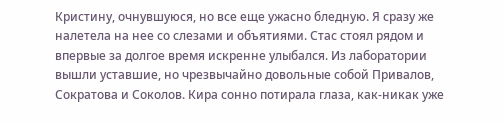Кристину, очнувшуюся, но все еще ужасно бледную. Я сразу же налетела на нее со слезами и объятиями. Стас стоял рядом и впервые за долгое время искренне улыбался. Из лаборатории вышли уставшие, но чрезвычайно довольные собой Привалов, Сократова и Соколов. Кира сонно потирала глаза, как-никак уже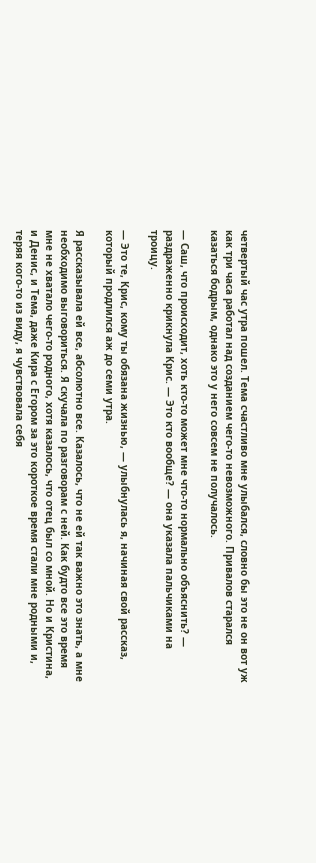четвертый час утра пошел. Тема счастливо мне улыбался, словно бы это не он вот уж как три часа работал над созданием чего-то невозможного. Привалов старался казаться бодрым, однако это у него совсем не получалось.

— Саш, что происходит, хоть кто-то может мне что-то нормально объяснить? — раздраженно крикнула Крис. — Это кто вообще? — она указала пальчиками на троицу.

— Это те, Крис, кому ты обязана жизнью, — улыбнулась я, начиная свой рассказ, который продлился аж до семи утра.

Я рассказывала ей все, абсолютно все. Казалось, что не ей так важно это знать, а мне необходимо выговориться. Я скучала по разговорам с ней. Как будто все это время мне не хватало чего-то родного, хотя казалось, что отец был со мной. Но и Кристина, и Денис, и Тема, даже Кира с Егором за это короткое время стали мне родными и, теряя кого-то из виду, я чувствовала себя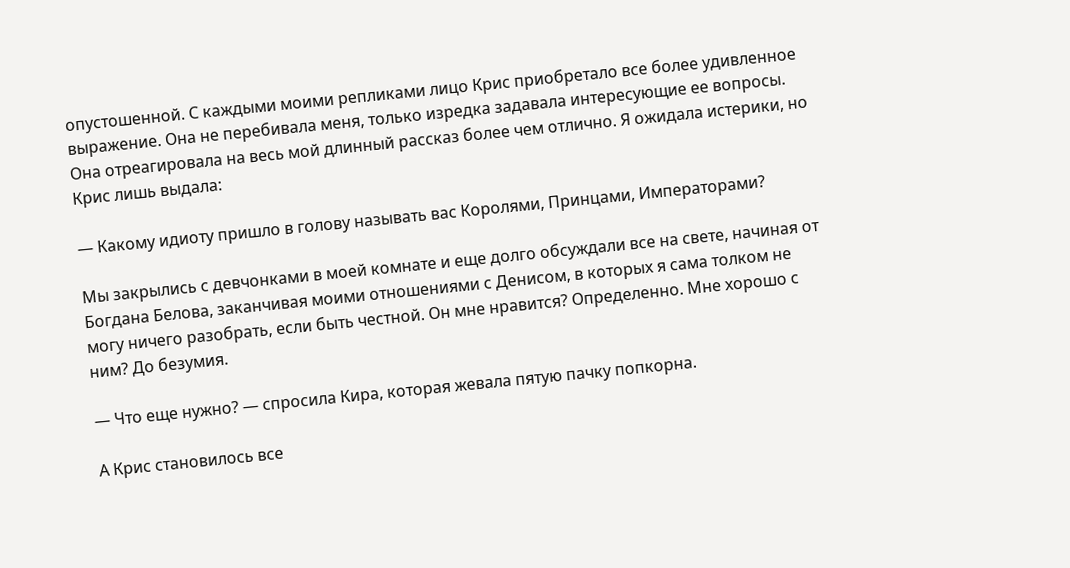опустошенной. С каждыми моими репликами лицо Крис приобретало все более удивленное выражение. Она не перебивала меня, только изредка задавала интересующие ее вопросы. Она отреагировала на весь мой длинный рассказ более чем отлично. Я ожидала истерики, но Крис лишь выдала:

— Какому идиоту пришло в голову называть вас Королями, Принцами, Императорами?

Мы закрылись с девчонками в моей комнате и еще долго обсуждали все на свете, начиная от Богдана Белова, заканчивая моими отношениями с Денисом, в которых я сама толком не могу ничего разобрать, если быть честной. Он мне нравится? Определенно. Мне хорошо с ним? До безумия.

— Что еще нужно? — спросила Кира, которая жевала пятую пачку попкорна.

А Крис становилось все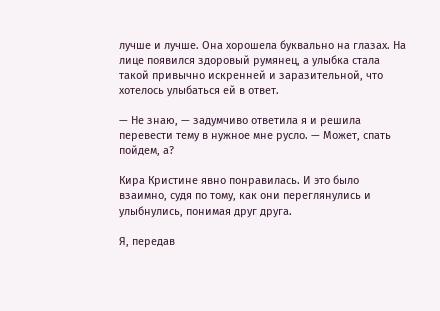лучше и лучше. Она хорошела буквально на глазах. На лице появился здоровый румянец, а улыбка стала такой привычно искренней и заразительной, что хотелось улыбаться ей в ответ.

— Не знаю, — задумчиво ответила я и решила перевести тему в нужное мне русло. — Может, спать пойдем, а?

Кира Кристине явно понравилась. И это было взаимно, судя по тому, как они переглянулись и улыбнулись, понимая друг друга.

Я, передав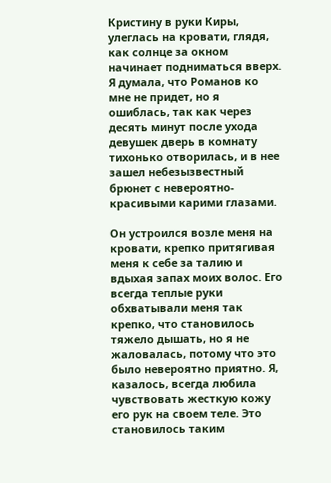Кристину в руки Киры, улеглась на кровати, глядя, как солнце за окном начинает подниматься вверх. Я думала, что Романов ко мне не придет, но я ошиблась, так как через десять минут после ухода девушек дверь в комнату тихонько отворилась, и в нее зашел небезызвестный брюнет с невероятно-красивыми карими глазами.

Он устроился возле меня на кровати, крепко притягивая меня к себе за талию и вдыхая запах моих волос. Его всегда теплые руки обхватывали меня так крепко, что становилось тяжело дышать, но я не жаловалась, потому что это было невероятно приятно. Я, казалось, всегда любила чувствовать жесткую кожу его рук на своем теле. Это становилось таким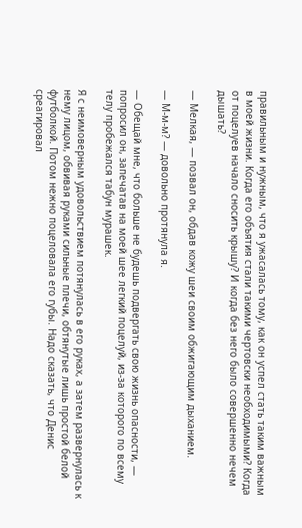правильным и нужным, что я ужасалась тому, как он успел стать таким важным в моей жизни. Когда его объятия стали такими чертовски необходимыми? Когда от поцелуев начало сносить крышу? И когда без него было совершенно нечем дышать?

— Мелкая, — позвал он, обдав кожу шеи своим обжигающим дыханием.

— М-м-м? — довольно протянула я.

— Обещай мне, что больше не будешь подвергать свою жизнь опасности, — попросил он, запечатав на моей шее легкий поцелуй, из-за которого по всему телу пробежался табун мурашек.

Я с неимоверным удовольствием потянулась в его руках, а затем развернулась к нему лицом, обвивая руками сильные плечи, обтянутые лишь простой белой футболкой. Потом нежно поцеловала его губы. Надо сказать, что Денис среагировал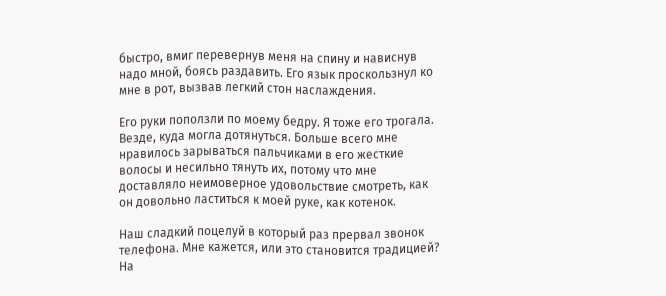быстро, вмиг перевернув меня на спину и нависнув надо мной, боясь раздавить. Его язык проскользнул ко мне в рот, вызвав легкий стон наслаждения.

Его руки поползли по моему бедру. Я тоже его трогала. Везде, куда могла дотянуться. Больше всего мне нравилось зарываться пальчиками в его жесткие волосы и несильно тянуть их, потому что мне доставляло неимоверное удовольствие смотреть, как он довольно ластиться к моей руке, как котенок.

Наш сладкий поцелуй в который раз прервал звонок телефона. Мне кажется, или это становится традицией? На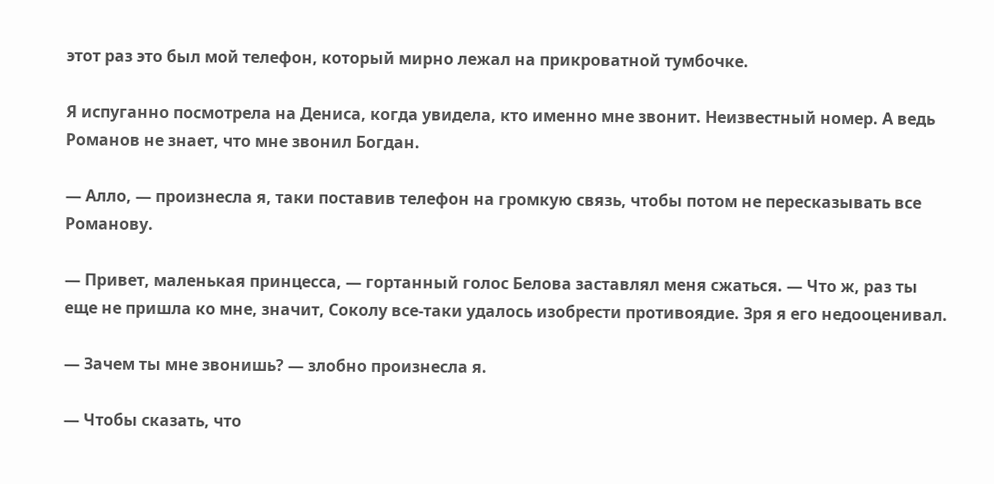этот раз это был мой телефон, который мирно лежал на прикроватной тумбочке.

Я испуганно посмотрела на Дениса, когда увидела, кто именно мне звонит. Неизвестный номер. А ведь Романов не знает, что мне звонил Богдан.

— Алло, — произнесла я, таки поставив телефон на громкую связь, чтобы потом не пересказывать все Романову.

— Привет, маленькая принцесса, — гортанный голос Белова заставлял меня сжаться. — Что ж, раз ты еще не пришла ко мне, значит, Соколу все-таки удалось изобрести противоядие. Зря я его недооценивал.

— Зачем ты мне звонишь? — злобно произнесла я.

— Чтобы сказать, что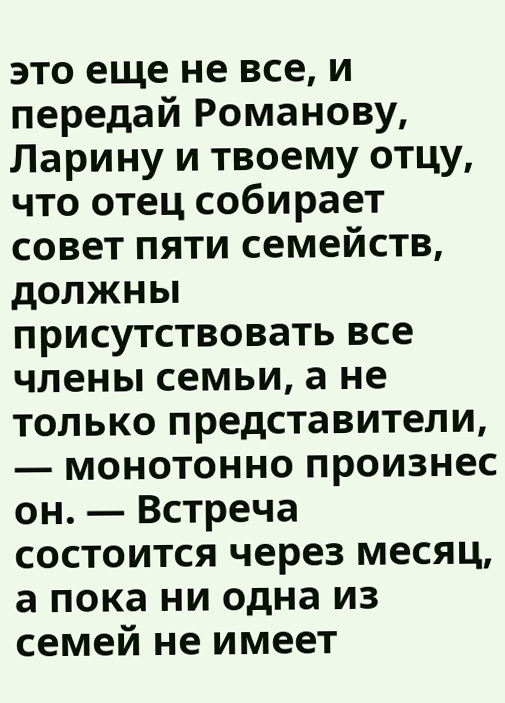это еще не все, и передай Романову, Ларину и твоему отцу, что отец собирает совет пяти семейств, должны присутствовать все члены семьи, а не только представители, — монотонно произнес он. — Встреча состоится через месяц, а пока ни одна из семей не имеет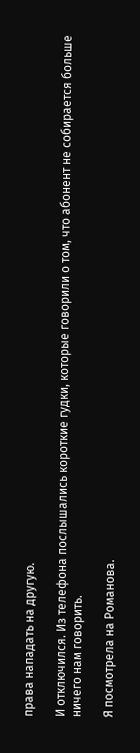права нападать на другую.

И отключился. Из телефона послышались короткие гудки, которые говорили о том, что абонент не собирается больше ничего нам говорить.

Я посмотрела на Романова.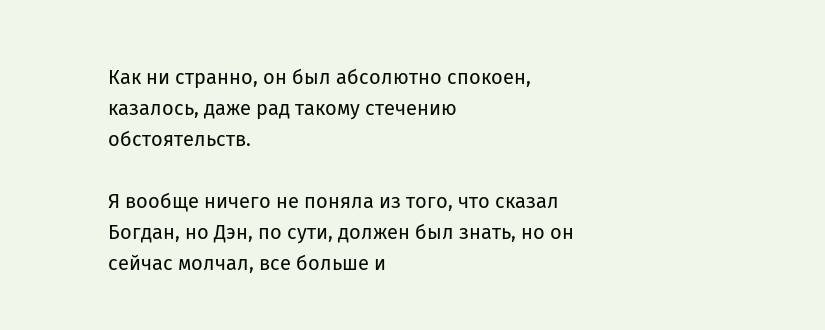Как ни странно, он был абсолютно спокоен, казалось, даже рад такому стечению обстоятельств.

Я вообще ничего не поняла из того, что сказал Богдан, но Дэн, по сути, должен был знать, но он сейчас молчал, все больше и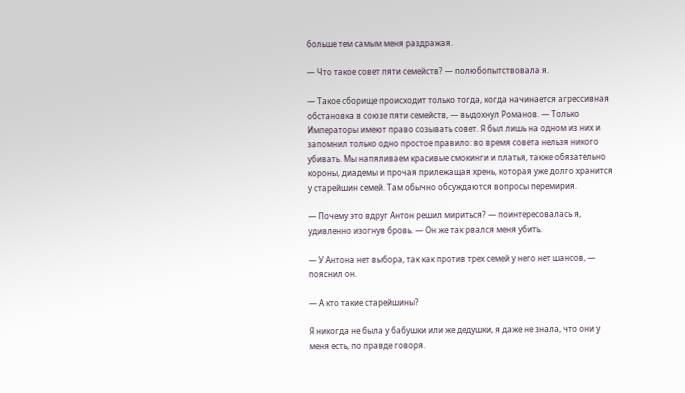больше тем самым меня раздражая.

— Что такое совет пяти семейств? — полюбопытствовала я.

— Такое сборище происходит только тогда, когда начинается агрессивная обстановка в союзе пяти семейств, — выдохнул Романов. — Только Императоры имеют право созывать совет. Я был лишь на одном из них и запомнил только одно простое правило: во время совета нельзя никого убивать. Мы напяливаем красивые смокинги и платья, также обязательно короны, диадемы и прочая прилежащая хрень, которая уже долго хранится у старейшин семей. Там обычно обсуждаются вопросы перемирия.

— Почему это вдруг Антон решил мириться? — поинтересовалась я, удивленно изогнув бровь. — Он же так рвался меня убить.

— У Антона нет выбора, так как против трех семей у него нет шансов, — пояснил он.

— А кто такие старейшины?

Я никогда не была у бабушки или же дедушки, я даже не знала, что они у меня есть, по правде говоря.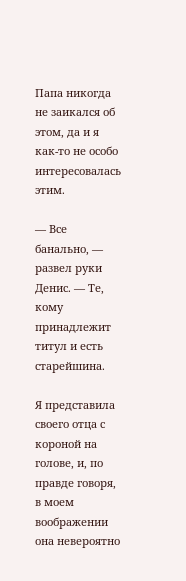Папа никогда не заикался об этом, да и я как-то не особо интересовалась этим.

— Все банально, — развел руки Денис. — Те, кому принадлежит титул и есть старейшина.

Я представила своего отца с короной на голове, и, по правде говоря, в моем воображении она невероятно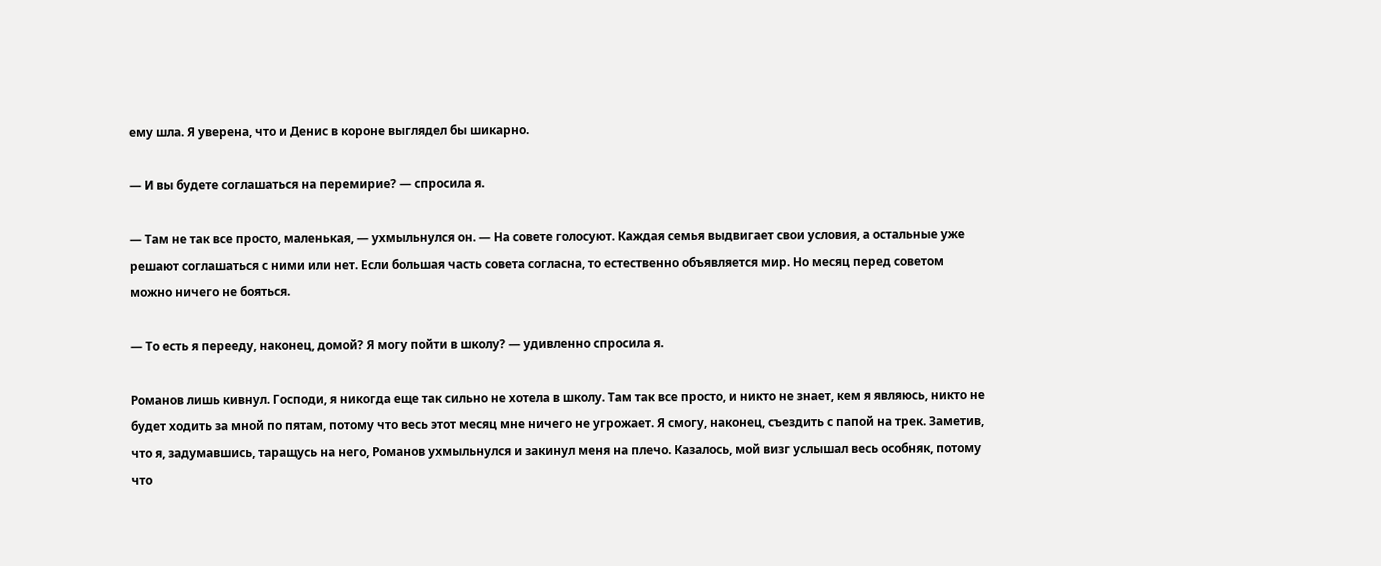ему шла. Я уверена, что и Денис в короне выглядел бы шикарно.

— И вы будете соглашаться на перемирие? — спросила я.

— Там не так все просто, маленькая, — ухмыльнулся он. — На совете голосуют. Каждая семья выдвигает свои условия, а остальные уже решают соглашаться с ними или нет. Если большая часть совета согласна, то естественно объявляется мир. Но месяц перед советом можно ничего не бояться.

— То есть я перееду, наконец, домой? Я могу пойти в школу? — удивленно спросила я.

Романов лишь кивнул. Господи, я никогда еще так сильно не хотела в школу. Там так все просто, и никто не знает, кем я являюсь, никто не будет ходить за мной по пятам, потому что весь этот месяц мне ничего не угрожает. Я смогу, наконец, съездить с папой на трек. Заметив, что я, задумавшись, таращусь на него, Романов ухмыльнулся и закинул меня на плечо. Казалось, мой визг услышал весь особняк, потому что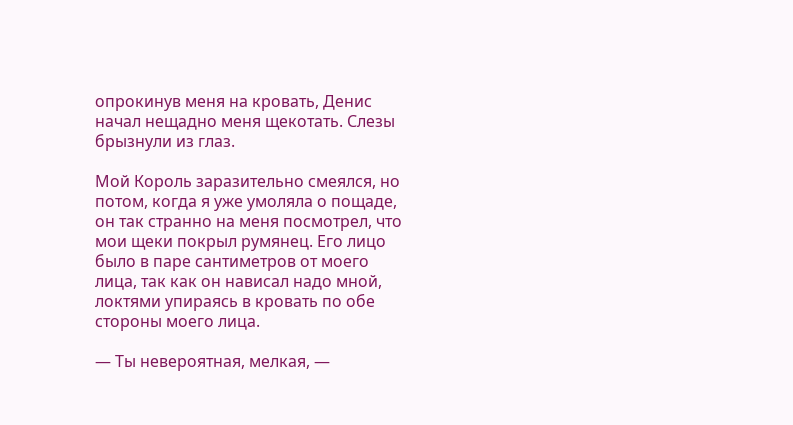опрокинув меня на кровать, Денис начал нещадно меня щекотать. Слезы брызнули из глаз.

Мой Король заразительно смеялся, но потом, когда я уже умоляла о пощаде, он так странно на меня посмотрел, что мои щеки покрыл румянец. Его лицо было в паре сантиметров от моего лица, так как он нависал надо мной, локтями упираясь в кровать по обе стороны моего лица.

— Ты невероятная, мелкая, —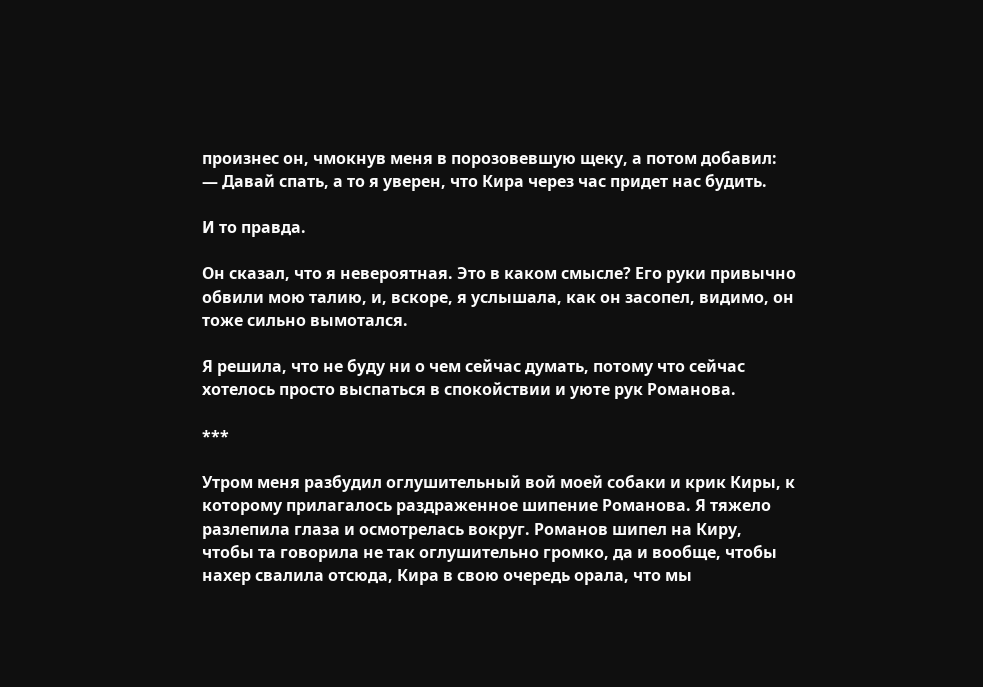произнес он, чмокнув меня в порозовевшую щеку, а потом добавил: — Давай спать, а то я уверен, что Кира через час придет нас будить.

И то правда.

Он сказал, что я невероятная. Это в каком смысле? Его руки привычно обвили мою талию, и, вскоре, я услышала, как он засопел, видимо, он тоже сильно вымотался.

Я решила, что не буду ни о чем сейчас думать, потому что сейчас хотелось просто выспаться в спокойствии и уюте рук Романова.

***

Утром меня разбудил оглушительный вой моей собаки и крик Киры, к которому прилагалось раздраженное шипение Романова. Я тяжело разлепила глаза и осмотрелась вокруг. Романов шипел на Киру, чтобы та говорила не так оглушительно громко, да и вообще, чтобы нахер свалила отсюда, Кира в свою очередь орала, что мы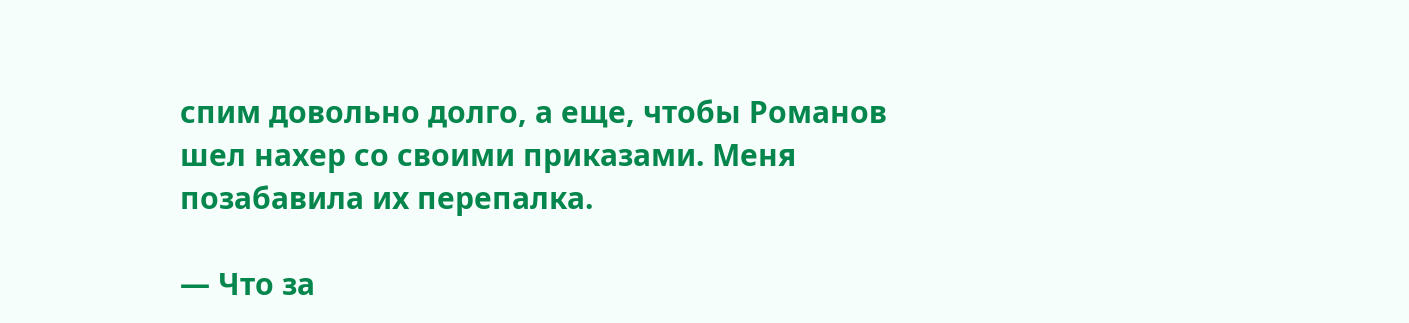спим довольно долго, а еще, чтобы Романов шел нахер со своими приказами. Меня позабавила их перепалка.

— Что за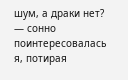шум, а драки нет? — сонно поинтересовалась я, потирая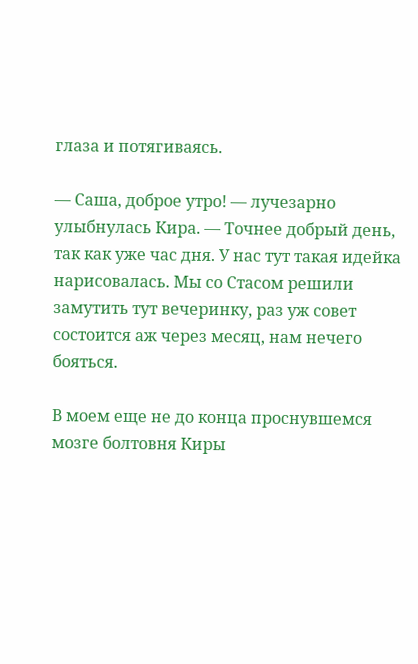глаза и потягиваясь.

— Саша, доброе утро! — лучезарно улыбнулась Кира. — Точнее добрый день, так как уже час дня. У нас тут такая идейка нарисовалась. Мы со Стасом решили замутить тут вечеринку, раз уж совет состоится аж через месяц, нам нечего бояться.

В моем еще не до конца проснувшемся мозге болтовня Киры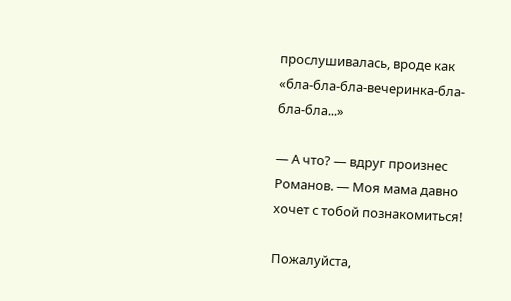прослушивалась, вроде как «бла-бла-бла-вечеринка-бла-бла-бла...»

— А что? — вдруг произнес Романов. — Моя мама давно хочет с тобой познакомиться!

Пожалуйста,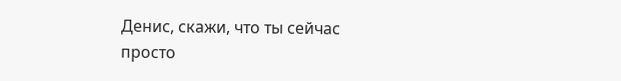Денис, скажи, что ты сейчас просто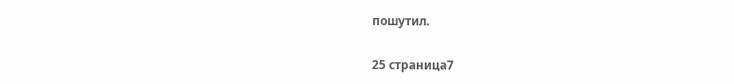пошутил.

25 страница7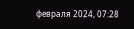февраля 2024, 07:28